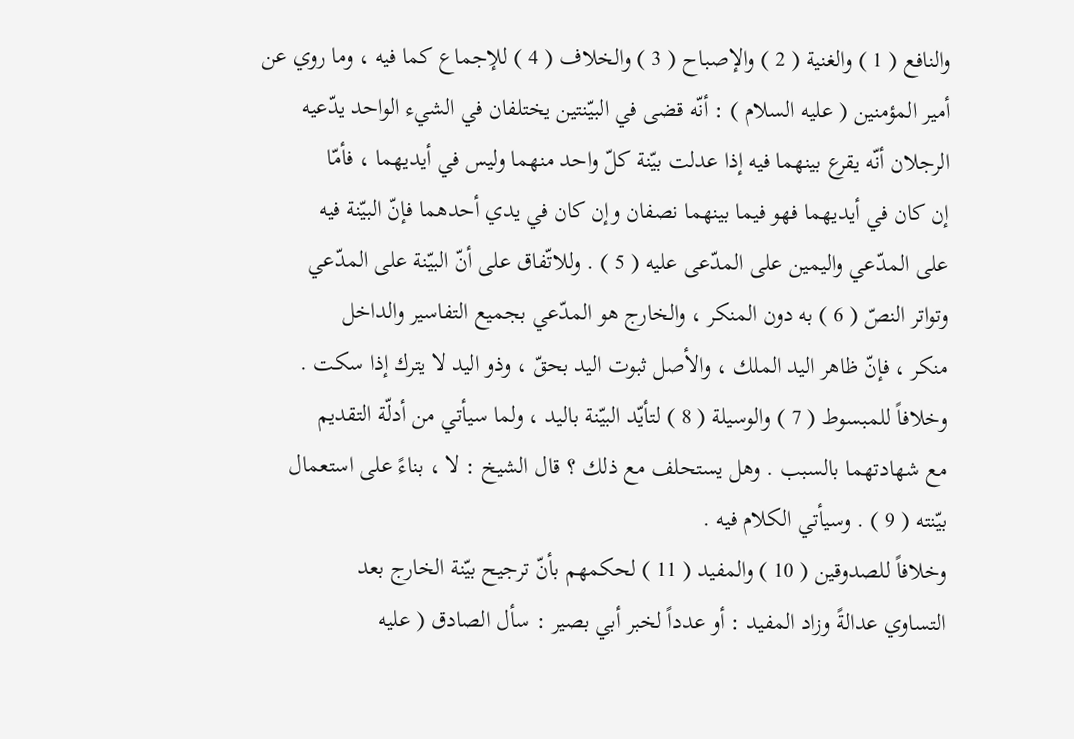والنافع ( 1 ) والغنية ( 2 ) والإصباح ( 3 ) والخلاف ( 4 ) للإجماع كما فيه ، وما روي عن
أمير المؤمنين ( عليه السلام ) : أنّه قضى في البيّنتين يختلفان في الشيء الواحد يدّعيه
الرجلان أنّه يقرع بينهما فيه إذا عدلت بيّنة كلّ واحد منهما وليس في أيديهما ، فأمّا
إن كان في أيديهما فهو فيما بينهما نصفان وإن كان في يدي أحدهما فإنّ البيّنة فيه
على المدّعي واليمين على المدّعى عليه ( 5 ) . وللاتّفاق على أنّ البيّنة على المدّعي
وتواتر النصّ ( 6 ) به دون المنكر ، والخارج هو المدّعي بجميع التفاسير والداخل
منكر ، فإنّ ظاهر اليد الملك ، والأصل ثبوت اليد بحقّ ، وذو اليد لا يترك إذا سكت .
وخلافاً للمبسوط ( 7 ) والوسيلة ( 8 ) لتأيّد البيّنة باليد ، ولما سيأتي من أدلّة التقديم
مع شهادتهما بالسبب . وهل يستحلف مع ذلك ؟ قال الشيخ : لا ، بناءً على استعمال
بيّنته ( 9 ) . وسيأتي الكلام فيه .
وخلافاً للصدوقين ( 10 ) والمفيد ( 11 ) لحكمهم بأنّ ترجيح بيّنة الخارج بعد
التساوي عدالةً وزاد المفيد : أو عدداً لخبر أبي بصير : سأل الصادق ( عليه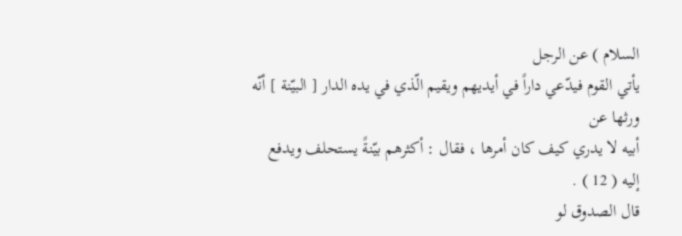السلام ) عن الرجل
يأتي القوم فيدّعي داراً في أيديهم ويقيم الّذي في يده الدار [ البيّنة ] أنّه ورثها عن
أبيه لا يدري كيف كان أمرها ، فقال : أكثرهم بيّنةً يستحلف ويدفع إليه ( 12 ) .
قال الصدوق لو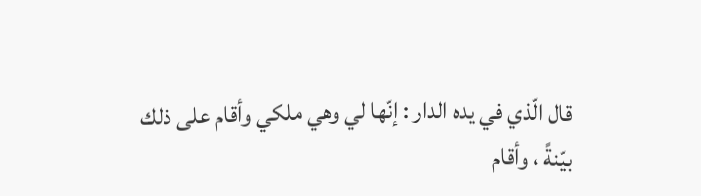قال الّذي في يده الدار : إنّها لي وهي ملكي وأقام على ذلك
بيّنةً ، وأقام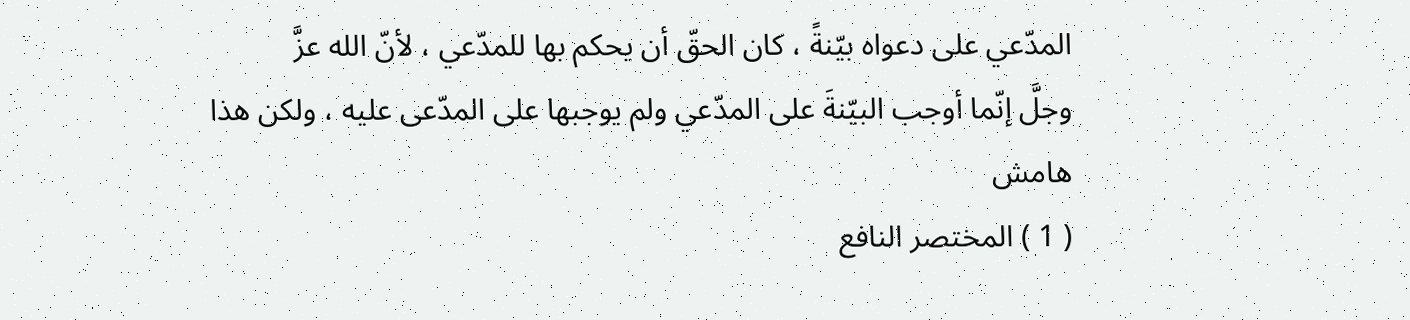المدّعي على دعواه بيّنةً ، كان الحقّ أن يحكم بها للمدّعي ، لأنّ الله عزَّ
وجلَّ إنّما أوجب البيّنةَ على المدّعي ولم يوجبها على المدّعى عليه ، ولكن هذا
هامش
( 1 ) المختصر النافع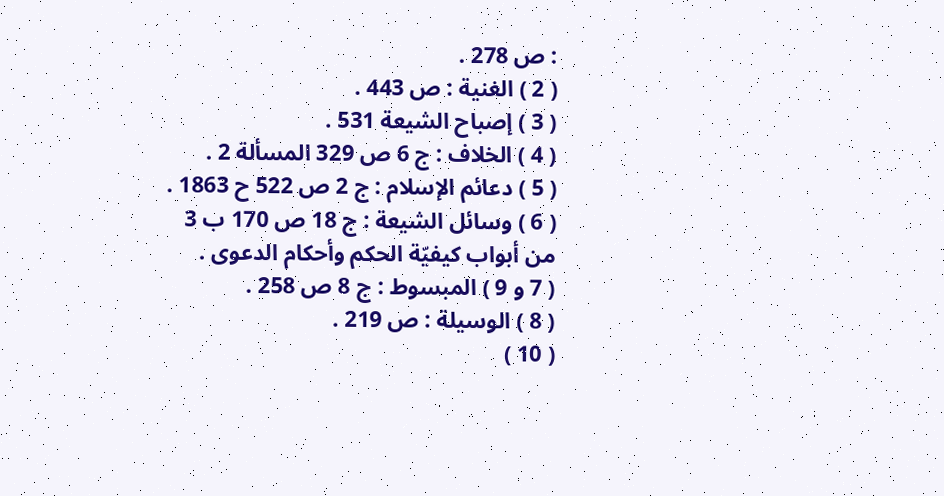: ص 278 .
( 2 ) الغنية : ص 443 .
( 3 ) إصباح الشيعة 531 .
( 4 ) الخلاف : ج 6 ص 329 المسألة 2 .
( 5 ) دعائم الإسلام : ج 2 ص 522 ح 1863 .
( 6 ) وسائل الشيعة : ج 18 ص 170 ب 3 من أبواب كيفيّة الحكم وأحكام الدعوى .
( 7 و 9 ) المبسوط : ج 8 ص 258 .
( 8 ) الوسيلة : ص 219 .
( 10 )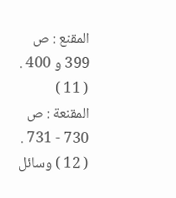المقنع : ص 399 و 400 .
( 11 ) المقنعة : ص 730 - 731 .
( 12 ) وسائل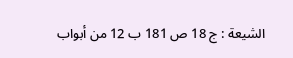الشيعة : ج 18 ص 181 ب 12 من أبواب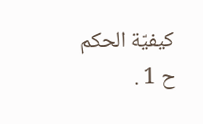كيفيّة الحكم ح 1 .